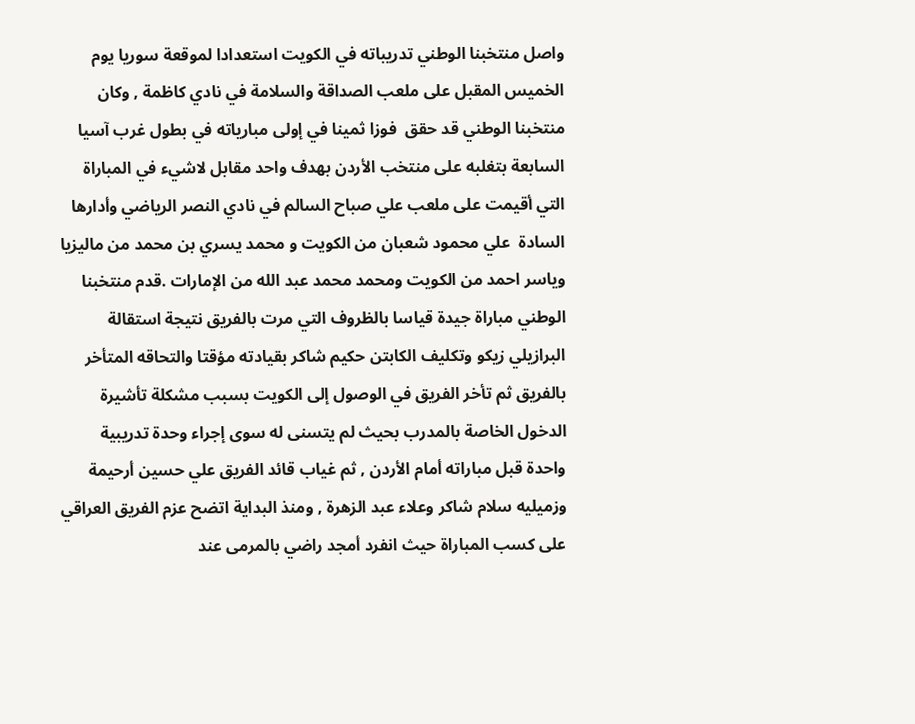واصل منتخبنا الوطني تدريباته في الكويت استعدادا لموقعة سوريا يوم الخميس المقبل على ملعب الصداقة والسلامة في نادي كاظمة , وكان منتخبنا الوطني قد حقق  فوزا ثمينا في إولى مبارياته في بطول غرب آسيا السابعة بتغلبه على منتخب الأردن بهدف واحد مقابل لاشيء في المباراة التي أقيمت على ملعب علي صباح السالم في نادي النصر الرياضي وأدارها السادة  علي محمود شعبان من الكويت و محمد يسري بن محمد من ماليزيا  وياسر احمد من الكويت ومحمد محمد عبد الله من الإمارات .قدم منتخبنا الوطني مباراة جيدة قياسا بالظروف التي مرت بالفريق نتيجة استقالة البرازيلي زيكو وتكليف الكابتن حكيم شاكر بقيادته مؤقتا والتحاقه المتأخر بالفريق ثم تأخر الفريق في الوصول إلى الكويت بسبب مشكلة تأشيرة الدخول الخاصة بالمدرب بحيث لم يتسنى له سوى إجراء وحدة تدريبية واحدة قبل مباراته أمام الأردن , ثم غياب قائد الفريق علي حسين أرحيمة وزميليه سلام شاكر وعلاء عبد الزهرة , ومنذ البداية اتضح عزم الفريق العراقي على كسب المباراة حيث انفرد أمجد راضي بالمرمى عند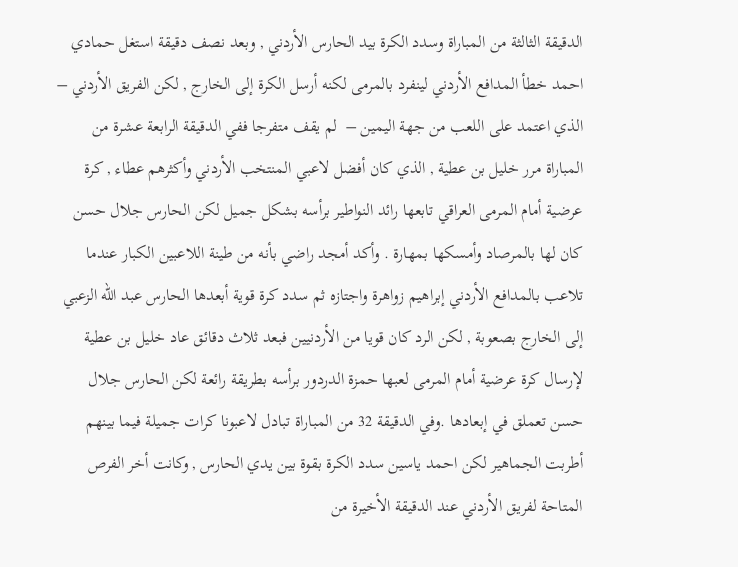الدقيقة الثالثة من المباراة وسدد الكرة بيد الحارس الأردني , وبعد نصف دقيقة استغل حمادي احمد خطأ المدافع الأردني لينفرد بالمرمى لكنه أرسل الكرة إلى الخارج , لكن الفريق الأردني – الذي اعتمد على اللعب من جهة اليمين –  لم يقف متفرجا ففي الدقيقة الرابعة عشرة من المباراة مرر خليل بن عطية , الذي كان أفضل لاعبي المنتخب الأردني وأكثرهم عطاء , كرة عرضية أمام المرمى العراقي تابعها رائد النواطير برأسه بشكل جميل لكن الحارس جلال حسن كان لها بالمرصاد وأمسكها بمهارة . وأكد أمجد راضي بأنه من طينة اللاعبين الكبار عندما تلاعب بالمدافع الأردني إبراهيم زواهرة واجتازه ثم سدد كرة قوية أبعدها الحارس عبد الله الزعبي إلى الخارج بصعوبة , لكن الرد كان قويا من الأردنيين فبعد ثلاث دقائق عاد خليل بن عطية لإرسال كرة عرضية أمام المرمى لعبها حمزة الدردور برأسه بطريقة رائعة لكن الحارس جلال حسن تعملق في إبعادها .وفي الدقيقة 32 من المباراة تبادل لاعبونا كرات جميلة فيما بينهم أطربت الجماهير لكن احمد ياسين سدد الكرة بقوة بين يدي الحارس , وكانت أخر الفرص المتاحة لفريق الأردني عند الدقيقة الأخيرة من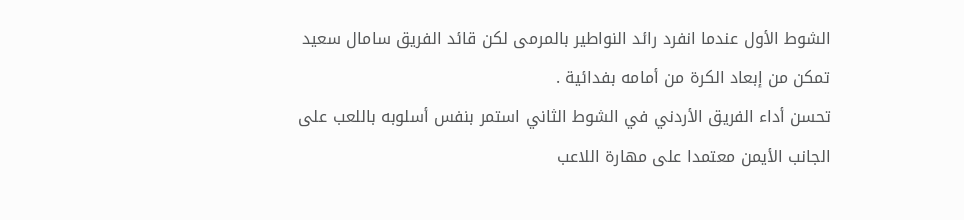الشوط الأول عندما انفرد رائد النواطير بالمرمى لكن قائد الفريق سامال سعيد تمكن من إبعاد الكرة من أمامه بفدائية .
تحسن أداء الفريق الأردني في الشوط الثاني استمر بنفس أسلوبه باللعب على الجانب الأيمن معتمدا على مهارة اللاعب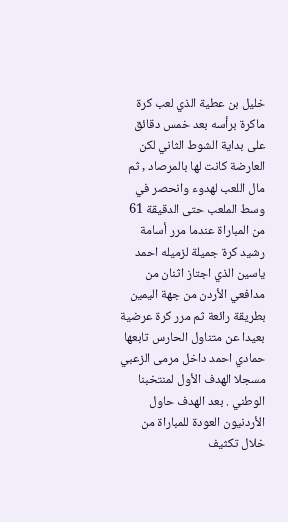خليل بن عطية الذي لعب كرة ماكرة برأسه بعد خمس دقائق على بداية الشوط الثاني لكن العارضة كانت لها بالمرصاد , ثم مال اللعب لهدوء وانحصر في وسط الملعب حتى الدقيقة 61 من المباراة عندما مرر أسامة رشيد كرة جميلة لزميله احمد ياسين الذي اجتاز اثنان من مدافعي الأردن من جهة اليمين بطريقة رائعة ثم مرر كرة عرضية بعيدا عن متناول الحارس تابعها حمادي احمد داخل مرمى الزعبي مسجلا الهدف الأول لمنتخبنا الوطني . بعد الهدف حاول الأردنيون العودة للمباراة من خلال تكثيف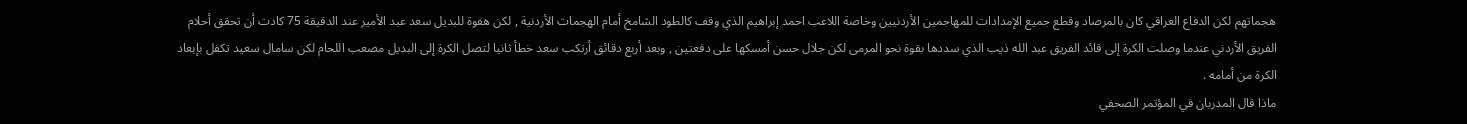هجماتهم لكن الدفاع العراقي كان بالمرصاد وقطع جميع الإمدادات للمهاجمين الأردنيين وخاصة اللاعب احمد إبراهيم الذي وقف كالطود الشامخ أمام الهجمات الأردنية , لكن هفوة للبديل سعد عبد الأمير عند الدقيقة 75 كادت أن تحقق أحلام الفريق الأردني عندما وصلت الكرة إلى قائد الفريق عبد الله ذيب الذي سددها بقوة نحو المرمى لكن جلال حسن أمسكها على دفعتين , وبعد أربع دقائق أرتكب سعد خطأ ثانيا لتصل الكرة إلى البديل مصعب اللحام لكن سامال سعيد تكفل بإبعاد الكرة من أمامه .
ماذا قال المدربان في المؤتمر الصحفي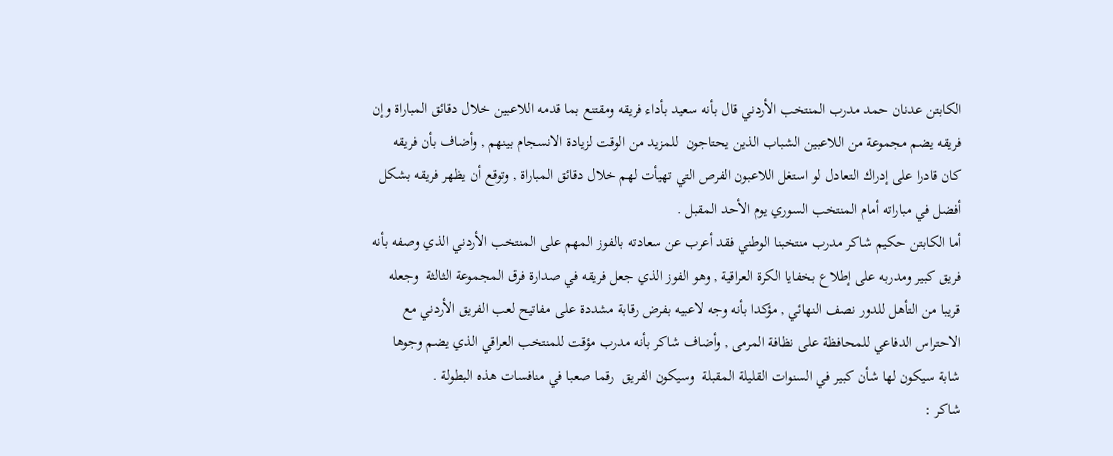الكابتن عدنان حمد مدرب المنتخب الأردني قال بأنه سعيد بأداء فريقه ومقتنع بما قدمه اللاعبين خلال دقائق المباراة وإن فريقه يضم مجموعة من اللاعبين الشباب الذين يحتاجون  للمزيد من الوقت لزيادة الانسجام بينهم , وأضاف بأن فريقه كان قادرا على إدراك التعادل لو استغل اللاعبون الفرص التي تهيأت لهم خلال دقائق المباراة , وتوقع أن يظهر فريقه بشكل أفضل في مباراته أمام المنتخب السوري يوم الأحد المقبل .
أما الكابتن حكيم شاكر مدرب منتخبنا الوطني فقد أعرب عن سعادته بالفوز المهم على المنتخب الأردني الذي وصفه بأنه فريق كبير ومدربه على إطلاع بخفايا الكرة العراقية , وهو الفوز الذي جعل فريقه في صدارة فرق المجموعة الثالثة  وجعله قريبا من التأهل للدور نصف النهائي , مؤكدا بأنه وجه لاعبيه بفرض رقابة مشددة على مفاتيح لعب الفريق الأردني مع الاحتراس الدفاعي للمحافظة على نظافة المرمى , وأضاف شاكر بأنه مدرب مؤقت للمنتخب العراقي الذي يضم وجوها شابة سيكون لها شأن كبير في السنوات القليلة المقبلة  وسيكون الفريق  رقما صعبا في منافسات هذه البطولة .
شاكر :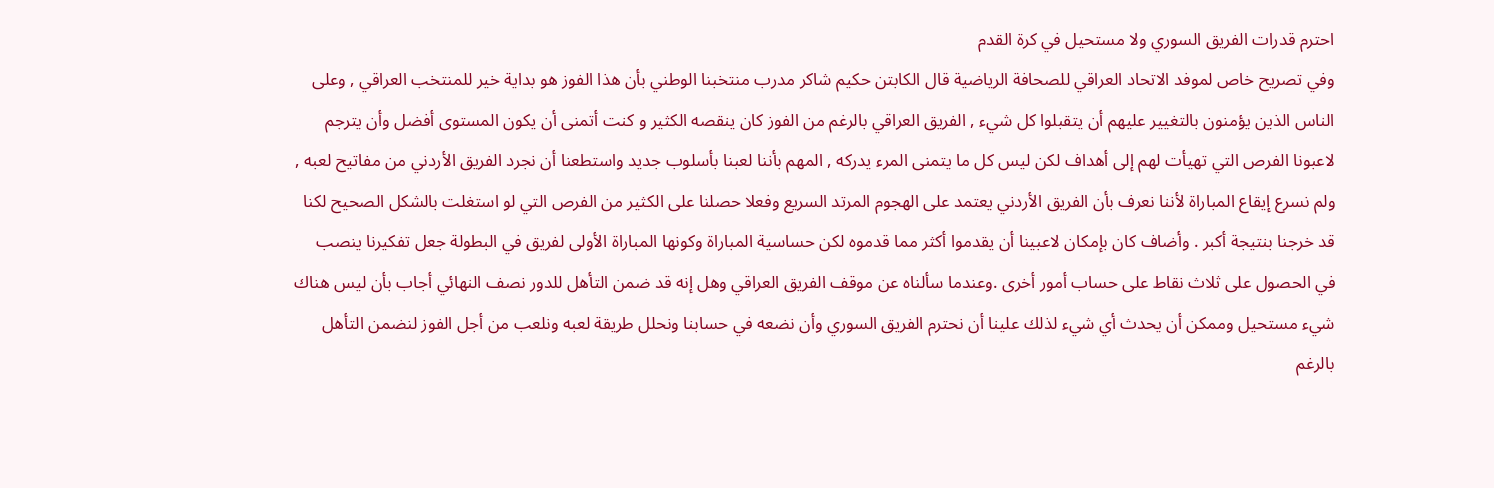احترم قدرات الفريق السوري ولا مستحيل في كرة القدم
وفي تصريح خاص لموفد الاتحاد العراقي للصحافة الرياضية قال الكابتن حكيم شاكر مدرب منتخبنا الوطني بأن هذا الفوز هو بداية خير للمنتخب العراقي , وعلى الناس الذين يؤمنون بالتغيير عليهم أن يتقبلوا كل شيء , الفريق العراقي بالرغم من الفوز كان ينقصه الكثير و كنت أتمنى أن يكون المستوى أفضل وأن يترجم لاعبونا الفرص التي تهيأت لهم إلى أهداف لكن ليس كل ما يتمنى المرء يدركه , المهم بأننا لعبنا بأسلوب جديد واستطعنا أن نجرد الفريق الأردني من مفاتيح لعبه , ولم نسرع إيقاع المباراة لأننا نعرف بأن الفريق الأردني يعتمد على الهجوم المرتد السريع وفعلا حصلنا على الكثير من الفرص التي لو استغلت بالشكل الصحيح لكنا قد خرجنا بنتيجة أكبر . وأضاف كان بإمكان لاعبينا أن يقدموا أكثر مما قدموه لكن حساسية المباراة وكونها المباراة الأولى لفريق في البطولة جعل تفكيرنا ينصب في الحصول على ثلاث نقاط على حساب أمور أخرى .وعندما سألناه عن موقف الفريق العراقي وهل إنه قد ضمن التأهل للدور نصف النهائي أجاب بأن ليس هناك شيء مستحيل وممكن أن يحدث أي شيء لذلك علينا أن نحترم الفريق السوري وأن نضعه في حسابنا ونحلل طريقة لعبه ونلعب من أجل الفوز لنضمن التأهل بالرغم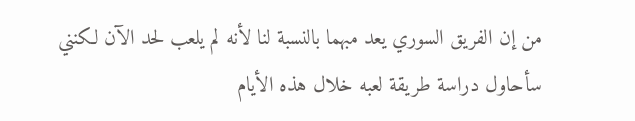من إن الفريق السوري يعد مبهما بالنسبة لنا لأنه لم يلعب لحد الآن لكنني سأحاول دراسة طريقة لعبه خلال هذه الأيام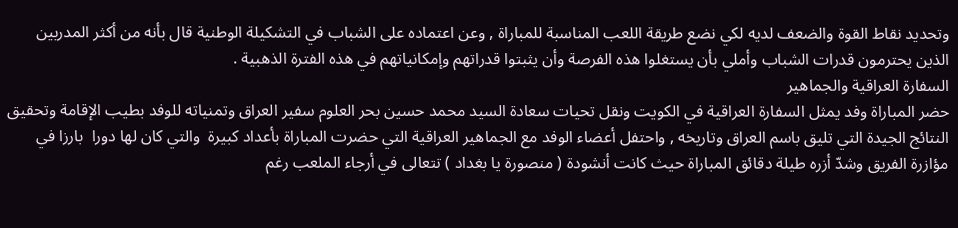وتحديد نقاط القوة والضعف لديه لكي نضع طريقة اللعب المناسبة للمباراة , وعن اعتماده على الشباب في التشكيلة الوطنية قال بأنه من أكثر المدربين الذين يحترمون قدرات الشباب وأملي بأن يستغلوا هذه الفرصة وأن يثبتوا قدراتهم وإمكانياتهم في هذه الفترة الذهبية .
السفارة العراقية والجماهير
حضر المباراة وفد يمثل السفارة العراقية في الكويت ونقل تحيات سعادة السيد محمد حسين بحر العلوم سفير العراق وتمنياته للوفد بطيب الإقامة وتحقيق النتائج الجيدة التي تليق باسم العراق وتاريخه , واحتفل أعضاء الوفد مع الجماهير العراقية التي حضرت المباراة بأعداد كبيرة  والتي كان لها دورا  بارزا في مؤازرة الفريق وشدّ أزره طيلة دقائق المباراة حيث كانت أنشودة ( منصورة يا بغداد ) تتعالى في أرجاء الملعب رغم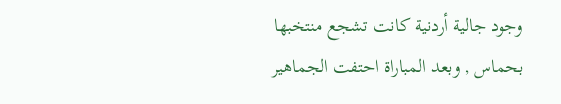وجود جالية أردنية كانت تشجع منتخبها بحماس , وبعد المباراة احتفت الجماهير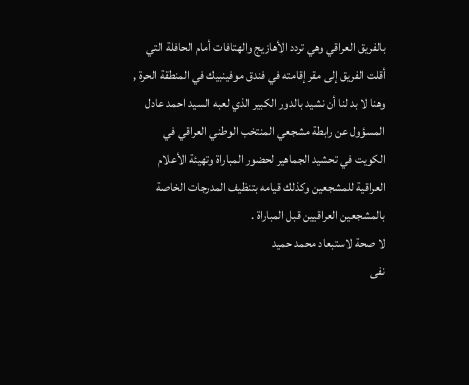بالفريق العراقي وهي تردد الأهازيج والهتافات أمام الحافلة التي أقلت الفريق إلى مقر إقامته في فندق موفينبيك في المنطقة الحرة , وهنا لا بد لنا أن نشيد بالدور الكبير الذي لعبه السيد احمد عادل المسؤول عن رابطة مشجعي المنتخب الوطني العراقي في الكويت في تحشيد الجماهير لحضور المباراة وتهيئة الأعلام العراقية للمشجعين وكذلك قيامه بتنظيف المدرجات الخاصة بالمشجعين العراقيين قبل المباراة .
لا صحة لاستبعاد محمد حميد
نفى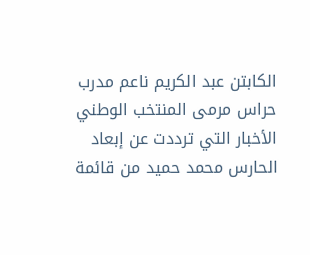الكابتن عبد الكريم ناعم مدرب حراس مرمى المنتخب الوطني  الأخبار التي ترددت عن إبعاد الحارس محمد حميد من قائمة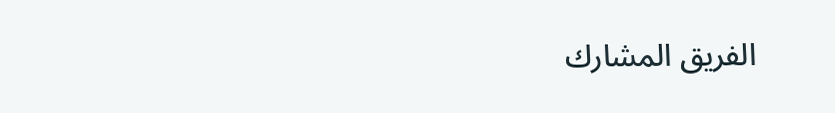الفريق المشارك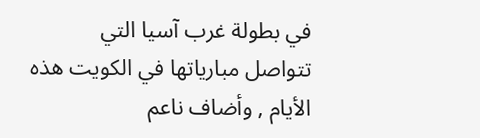في بطولة غرب آسيا التي تتواصل مبارياتها في الكويت هذه الأيام , وأضاف ناعم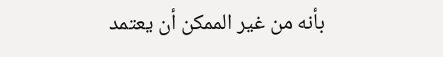بأنه من غير الممكن أن يعتمد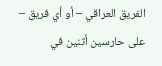الفريق العراقي – أو أي فريق – على حارسين أثنين في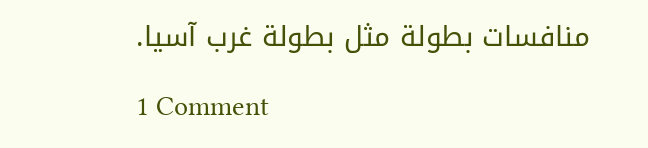منافسات بطولة مثل بطولة غرب آسيا.

1 Comment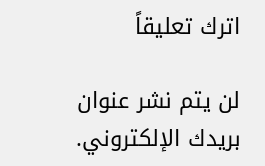اترك تعليقاً

لن يتم نشر عنوان بريدك الإلكتروني.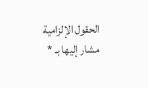الحقول الإلزامية مشار إليها بـ *